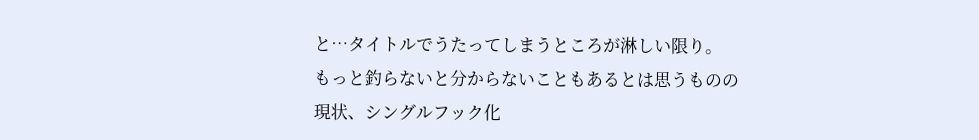と…タイトルでうたってしまうところが淋しい限り。
もっと釣らないと分からないこともあるとは思うものの
現状、シングルフック化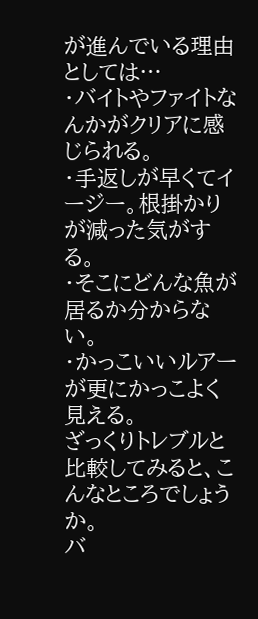が進んでいる理由としては…
・バイトやファイトなんかがクリアに感じられる。
・手返しが早くてイージー。根掛かりが減った気がする。
・そこにどんな魚が居るか分からない。
・かっこいいルアーが更にかっこよく見える。
ざっくりトレブルと比較してみると、こんなところでしょうか。
バ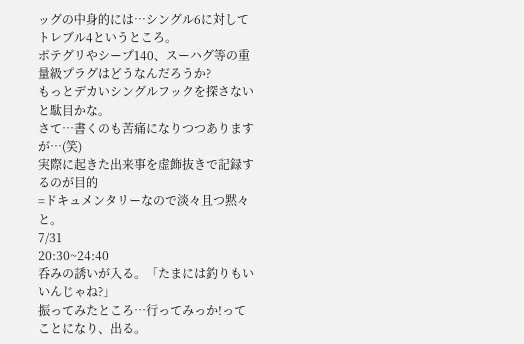ッグの中身的には…シングル6に対してトレブル4というところ。
ポテグリやシープ140、スーハグ等の重量級プラグはどうなんだろうか?
もっとデカいシングルフックを探さないと駄目かな。
さて…書くのも苦痛になりつつありますが…(笑)
実際に起きた出来事を虚飾抜きで記録するのが目的
=ドキュメンタリーなので淡々且つ黙々と。
7/31
20:30~24:40
呑みの誘いが入る。「たまには釣りもいいんじゃね?」
振ってみたところ…行ってみっか!ってことになり、出る。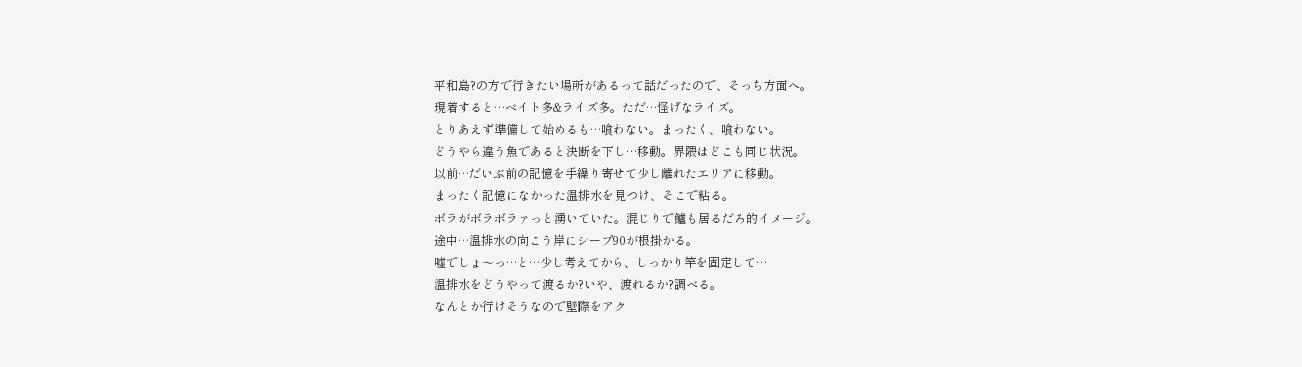平和島?の方で行きたい場所があるって話だったので、そっち方面へ。
現着すると…ベイト多&ライズ多。ただ…怪げなライズ。
とりあえず準備して始めるも…喰わない。まったく、喰わない。
どうやら違う魚であると決断を下し…移動。界隈はどこも同じ状況。
以前…だいぶ前の記憶を手繰り寄せて少し離れたエリアに移動。
まったく記憶になかった温排水を見つけ、そこで粘る。
ボラがボラボラァっと湧いていた。混じりで鱸も居るだろ的イメージ。
途中…温排水の向こう岸にシープ90が根掛かる。
嘘でしょ〜っ…と…少し考えてから、しっかり竿を固定して…
温排水をどうやって渡るか?いや、渡れるか?調べる。
なんとか行けそうなので壁際をアク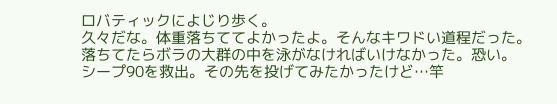ロバティックによじり歩く。
久々だな。体重落ちててよかったよ。そんなキワドい道程だった。
落ちてたらボラの大群の中を泳がなければいけなかった。恐い。
シープ90を救出。その先を投げてみたかったけど…竿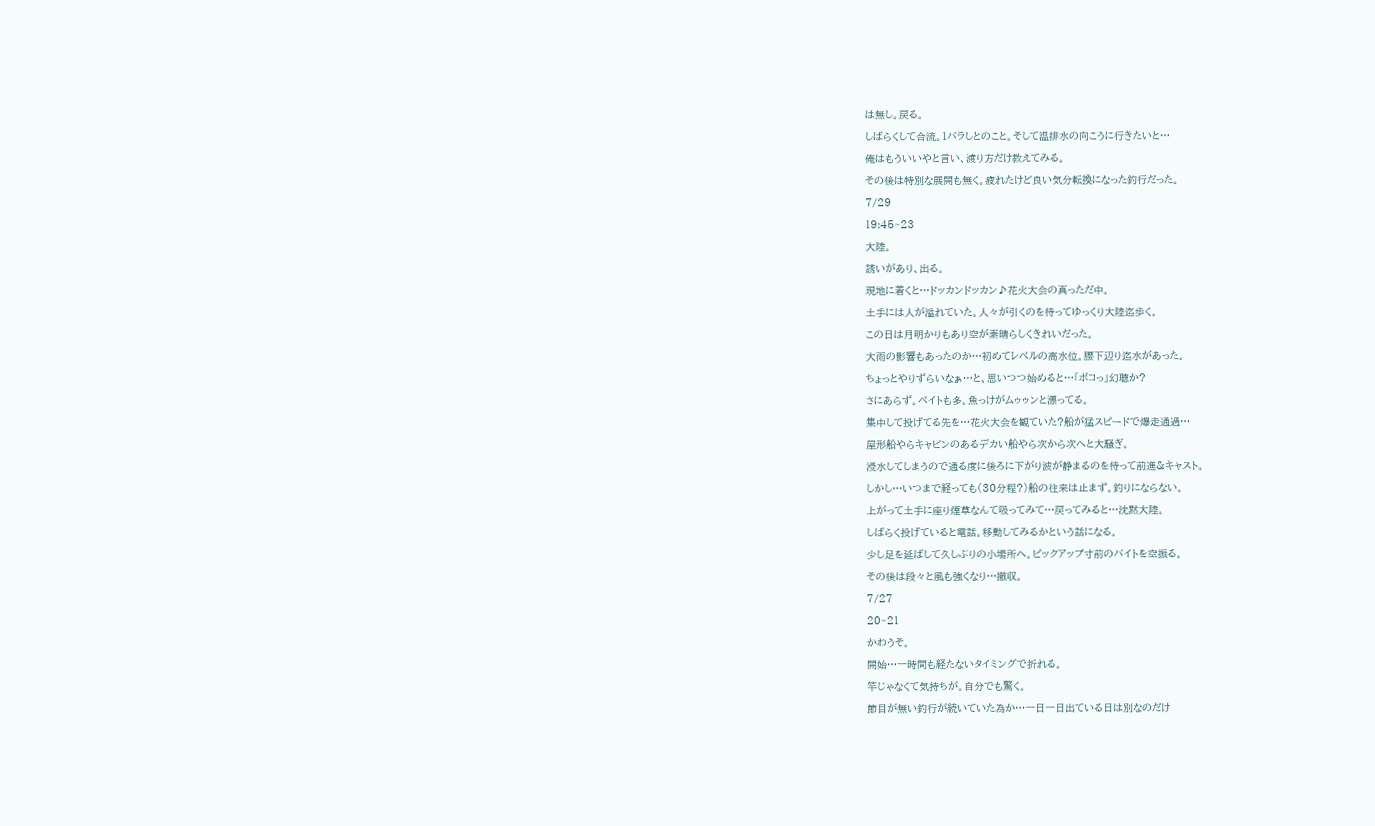は無し。戻る。
しばらくして合流。1バラしとのこと。そして温排水の向こうに行きたいと…
俺はもういいやと言い、渡り方だけ教えてみる。
その後は特別な展開も無く。疲れたけど良い気分転換になった釣行だった。
7/29
19:45~23
大陸。
誘いがあり、出る。
現地に着くと…ドッカンドッカン♪花火大会の真っただ中。
土手には人が溢れていた。人々が引くのを待ってゆっくり大陸迄歩く。
この日は月明かりもあり空が素晴らしくきれいだった。
大雨の影響もあったのか…初めてレベルの高水位。腰下辺り迄水があった。
ちょっとやりずらいなぁ…と、思いつつ始めると…「ボコっ」幻聴か?
さにあらず。ベイトも多。魚っけがムゥゥンと漂ってる。
集中して投げてる先を…花火大会を観ていた?船が猛スピードで爆走通過…
屋形船やらキャビンのあるデカい船やら次から次へと大騒ぎ。
浸水してしまうので通る度に後ろに下がり波が静まるのを待って前進&キャスト。
しかし…いつまで経っても(30分程?)船の往来は止まず。釣りにならない。
上がって土手に座り煙草なんて吸ってみて…戻ってみると…沈黙大陸。
しばらく投げていると電話。移動してみるかという話になる。
少し足を延ばして久しぶりの小場所へ。ピックアップ寸前のバイトを空振る。
その後は段々と風も強くなり…撤収。
7/27
20~21
かわうそ。
開始…一時間も経たないタイミングで折れる。
竿じゃなくて気持ちが。自分でも驚く。
節目が無い釣行が続いていた為か…一日一日出ている日は別なのだけ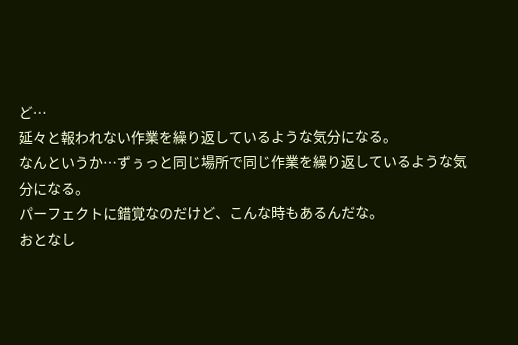ど…
延々と報われない作業を繰り返しているような気分になる。
なんというか…ずぅっと同じ場所で同じ作業を繰り返しているような気分になる。
パーフェクトに錯覚なのだけど、こんな時もあるんだな。
おとなし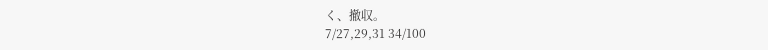く、撤収。
7/27,29,31 34/100